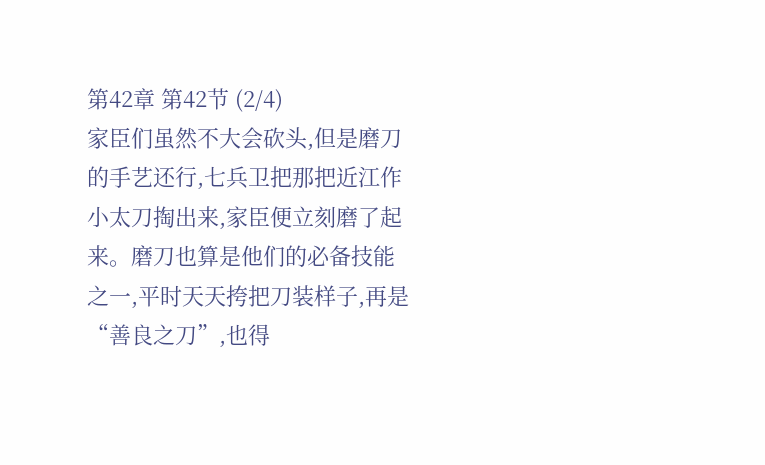第42章 第42节 (2/4)
家臣们虽然不大会砍头,但是磨刀的手艺还行,七兵卫把那把近江作小太刀掏出来,家臣便立刻磨了起来。磨刀也算是他们的必备技能之一,平时天天挎把刀装样子,再是“善良之刀”,也得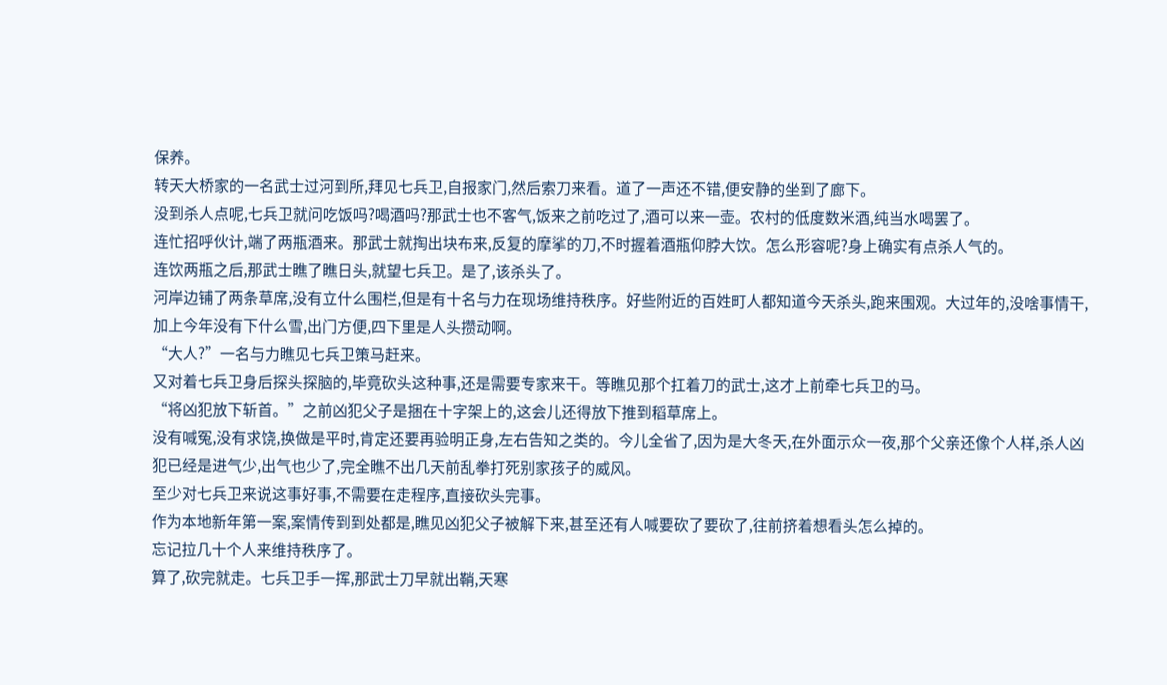保养。
转天大桥家的一名武士过河到所,拜见七兵卫,自报家门,然后索刀来看。道了一声还不错,便安静的坐到了廊下。
没到杀人点呢,七兵卫就问吃饭吗?喝酒吗?那武士也不客气,饭来之前吃过了,酒可以来一壶。农村的低度数米酒,纯当水喝罢了。
连忙招呼伙计,端了两瓶酒来。那武士就掏出块布来,反复的摩挲的刀,不时握着酒瓶仰脖大饮。怎么形容呢?身上确实有点杀人气的。
连饮两瓶之后,那武士瞧了瞧日头,就望七兵卫。是了,该杀头了。
河岸边铺了两条草席,没有立什么围栏,但是有十名与力在现场维持秩序。好些附近的百姓町人都知道今天杀头,跑来围观。大过年的,没啥事情干,加上今年没有下什么雪,出门方便,四下里是人头攒动啊。
“大人?”一名与力瞧见七兵卫策马赶来。
又对着七兵卫身后探头探脑的,毕竟砍头这种事,还是需要专家来干。等瞧见那个扛着刀的武士,这才上前牵七兵卫的马。
“将凶犯放下斩首。”之前凶犯父子是捆在十字架上的,这会儿还得放下推到稻草席上。
没有喊冤,没有求饶,换做是平时,肯定还要再验明正身,左右告知之类的。今儿全省了,因为是大冬天,在外面示众一夜,那个父亲还像个人样,杀人凶犯已经是进气少,出气也少了,完全瞧不出几天前乱拳打死别家孩子的威风。
至少对七兵卫来说这事好事,不需要在走程序,直接砍头完事。
作为本地新年第一案,案情传到到处都是,瞧见凶犯父子被解下来,甚至还有人喊要砍了要砍了,往前挤着想看头怎么掉的。
忘记拉几十个人来维持秩序了。
算了,砍完就走。七兵卫手一挥,那武士刀早就出鞘,天寒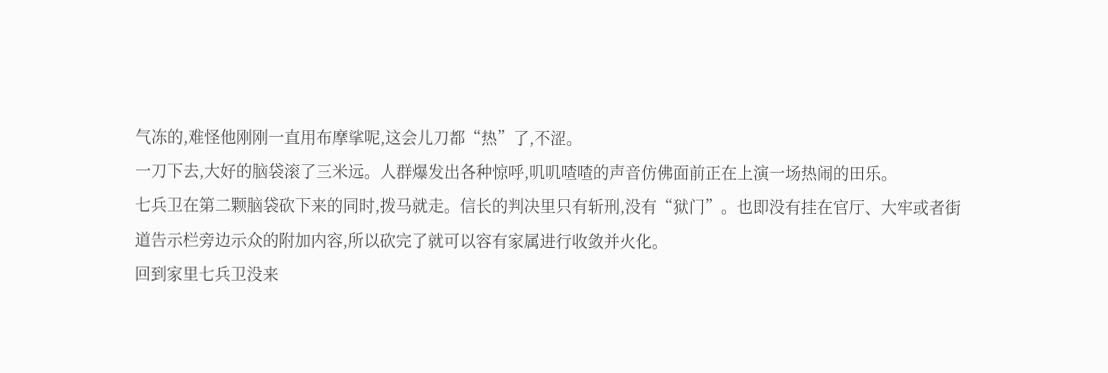气冻的,难怪他刚刚一直用布摩挲呢,这会儿刀都“热”了,不涩。
一刀下去,大好的脑袋滚了三米远。人群爆发出各种惊呼,叽叽喳喳的声音仿佛面前正在上演一场热闹的田乐。
七兵卫在第二颗脑袋砍下来的同时,拨马就走。信长的判决里只有斩刑,没有“狱门”。也即没有挂在官厅、大牢或者街道告示栏旁边示众的附加内容,所以砍完了就可以容有家属进行收敛并火化。
回到家里七兵卫没来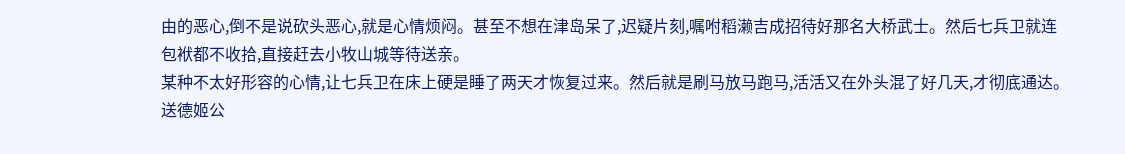由的恶心,倒不是说砍头恶心,就是心情烦闷。甚至不想在津岛呆了,迟疑片刻,嘱咐稻濑吉成招待好那名大桥武士。然后七兵卫就连包袱都不收拾,直接赶去小牧山城等待送亲。
某种不太好形容的心情,让七兵卫在床上硬是睡了两天才恢复过来。然后就是刷马放马跑马,活活又在外头混了好几天,才彻底通达。
送德姬公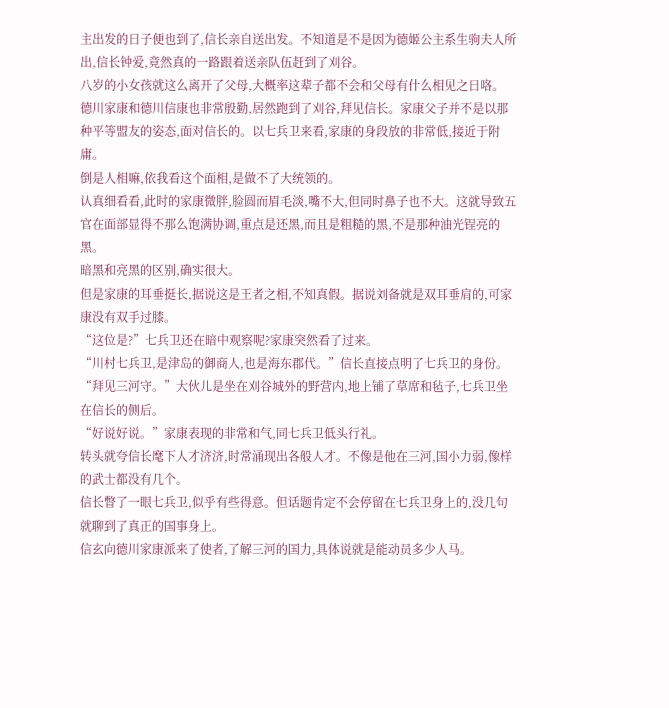主出发的日子便也到了,信长亲自送出发。不知道是不是因为德姬公主系生驹夫人所出,信长钟爱,竟然真的一路跟着送亲队伍赶到了刈谷。
八岁的小女孩就这么离开了父母,大概率这辈子都不会和父母有什么相见之日咯。
德川家康和德川信康也非常殷勤,居然跑到了刈谷,拜见信长。家康父子并不是以那种平等盟友的姿态,面对信长的。以七兵卫来看,家康的身段放的非常低,接近于附庸。
倒是人相嘛,依我看这个面相,是做不了大统领的。
认真细看看,此时的家康微胖,脸圆而眉毛淡,嘴不大,但同时鼻子也不大。这就导致五官在面部显得不那么饱满协调,重点是还黑,而且是粗糙的黑,不是那种油光锃亮的黑。
暗黑和亮黑的区别,确实很大。
但是家康的耳垂挺长,据说这是王者之相,不知真假。据说刘备就是双耳垂肩的,可家康没有双手过膝。
“这位是?”七兵卫还在暗中观察呢?家康突然看了过来。
“川村七兵卫,是津岛的御商人,也是海东郡代。”信长直接点明了七兵卫的身份。
“拜见三河守。”大伙儿是坐在刈谷城外的野营内,地上铺了草席和毡子,七兵卫坐在信长的侧后。
“好说好说。”家康表现的非常和气,同七兵卫低头行礼。
转头就夸信长麾下人才济济,时常涌现出各般人才。不像是他在三河,国小力弱,像样的武士都没有几个。
信长瞥了一眼七兵卫,似乎有些得意。但话题肯定不会停留在七兵卫身上的,没几句就聊到了真正的国事身上。
信玄向德川家康派来了使者,了解三河的国力,具体说就是能动员多少人马。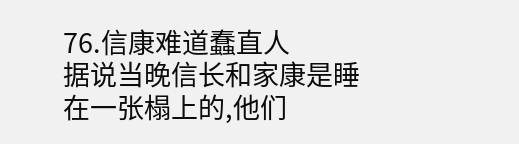76.信康难道蠢直人
据说当晚信长和家康是睡在一张榻上的,他们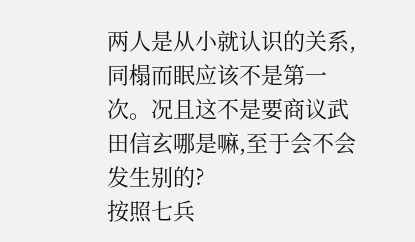两人是从小就认识的关系,同榻而眠应该不是第一次。况且这不是要商议武田信玄哪是嘛,至于会不会发生别的?
按照七兵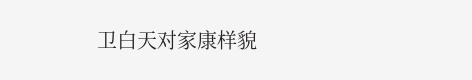卫白天对家康样貌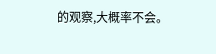的观察,大概率不会。